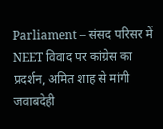Parliament – संसद परिसर में NEET विवाद पर कांग्रेस का प्रदर्शन, अमित शाह से मांगी जवाबदेही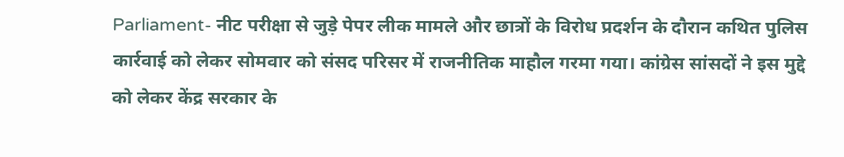Parliament- नीट परीक्षा से जुड़े पेपर लीक मामले और छात्रों के विरोध प्रदर्शन के दौरान कथित पुलिस कार्रवाई को लेकर सोमवार को संसद परिसर में राजनीतिक माहौल गरमा गया। कांग्रेस सांसदों ने इस मुद्दे को लेकर केंद्र सरकार के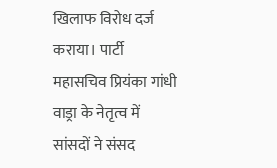खिलाफ विरोध दर्ज कराया। पार्टी महासचिव प्रियंका गांधी वाड्रा के नेतृत्व में सांसदों ने संसद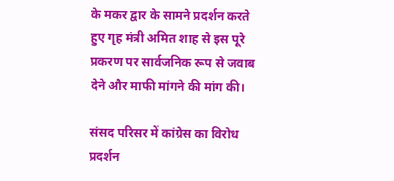के मकर द्वार के सामने प्रदर्शन करते हुए गृह मंत्री अमित शाह से इस पूरे प्रकरण पर सार्वजनिक रूप से जवाब देने और माफी मांगने की मांग की।

संसद परिसर में कांग्रेस का विरोध प्रदर्शन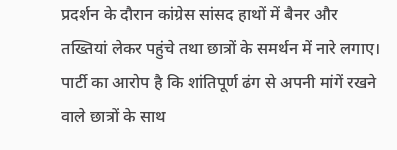प्रदर्शन के दौरान कांग्रेस सांसद हाथों में बैनर और तख्तियां लेकर पहुंचे तथा छात्रों के समर्थन में नारे लगाए। पार्टी का आरोप है कि शांतिपूर्ण ढंग से अपनी मांगें रखने वाले छात्रों के साथ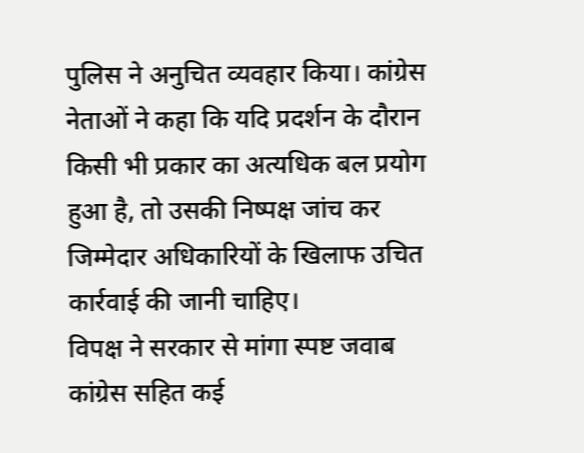पुलिस ने अनुचित व्यवहार किया। कांग्रेस नेताओं ने कहा कि यदि प्रदर्शन के दौरान किसी भी प्रकार का अत्यधिक बल प्रयोग हुआ है, तो उसकी निष्पक्ष जांच कर जिम्मेदार अधिकारियों के खिलाफ उचित कार्रवाई की जानी चाहिए।
विपक्ष ने सरकार से मांगा स्पष्ट जवाब
कांग्रेस सहित कई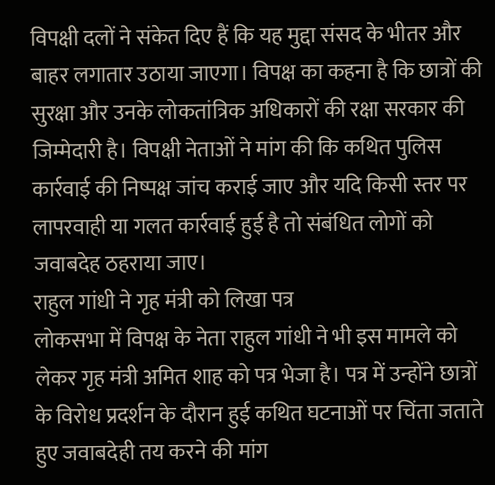विपक्षी दलों ने संकेत दिए हैं कि यह मुद्दा संसद के भीतर और बाहर लगातार उठाया जाएगा। विपक्ष का कहना है कि छात्रों की सुरक्षा और उनके लोकतांत्रिक अधिकारों की रक्षा सरकार की जिम्मेदारी है। विपक्षी नेताओं ने मांग की कि कथित पुलिस कार्रवाई की निष्पक्ष जांच कराई जाए और यदि किसी स्तर पर लापरवाही या गलत कार्रवाई हुई है तो संबंधित लोगों को जवाबदेह ठहराया जाए।
राहुल गांधी ने गृह मंत्री को लिखा पत्र
लोकसभा में विपक्ष के नेता राहुल गांधी ने भी इस मामले को लेकर गृह मंत्री अमित शाह को पत्र भेजा है। पत्र में उन्होंने छात्रों के विरोध प्रदर्शन के दौरान हुई कथित घटनाओं पर चिंता जताते हुए जवाबदेही तय करने की मांग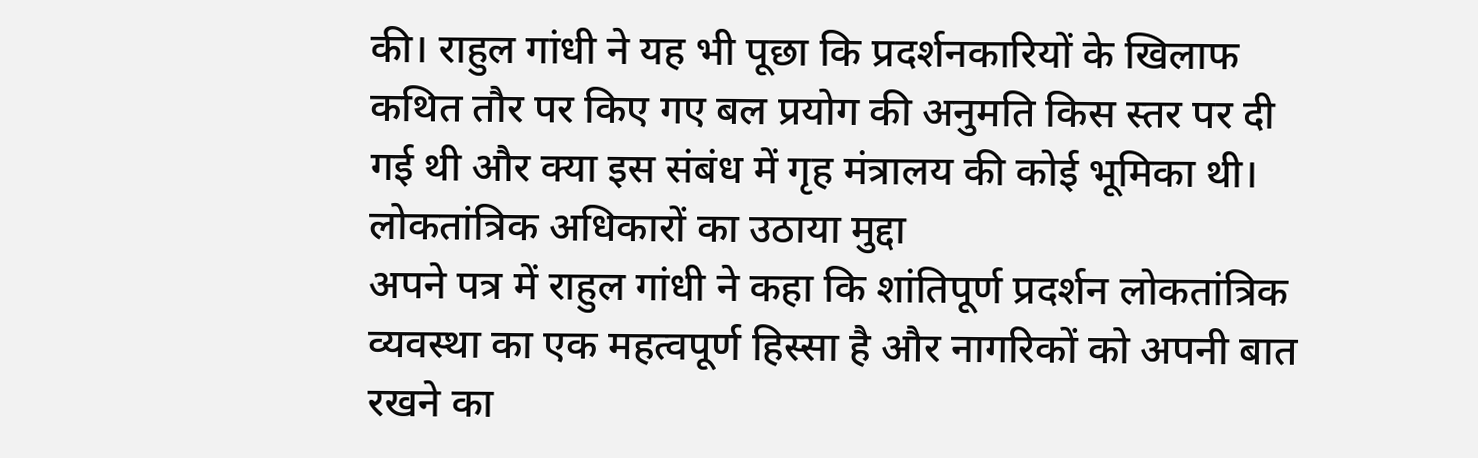की। राहुल गांधी ने यह भी पूछा कि प्रदर्शनकारियों के खिलाफ कथित तौर पर किए गए बल प्रयोग की अनुमति किस स्तर पर दी गई थी और क्या इस संबंध में गृह मंत्रालय की कोई भूमिका थी।
लोकतांत्रिक अधिकारों का उठाया मुद्दा
अपने पत्र में राहुल गांधी ने कहा कि शांतिपूर्ण प्रदर्शन लोकतांत्रिक व्यवस्था का एक महत्वपूर्ण हिस्सा है और नागरिकों को अपनी बात रखने का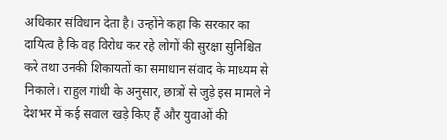अधिकार संविधान देता है। उन्होंने कहा कि सरकार का दायित्व है कि वह विरोध कर रहे लोगों की सुरक्षा सुनिश्चित करे तथा उनकी शिकायतों का समाधान संवाद के माध्यम से निकाले। राहुल गांधी के अनुसार, छात्रों से जुड़े इस मामले ने देशभर में कई सवाल खड़े किए हैं और युवाओं की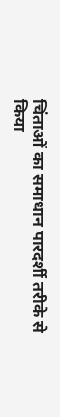चिंताओं का समाधान पारदर्शी तरीके से किया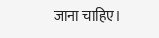जाना चाहिए।